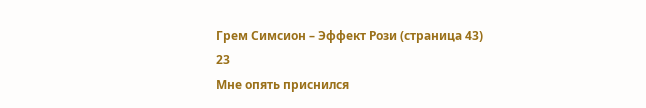Грем Симсион – Эффект Рози (страница 43)
23
Мне опять приснился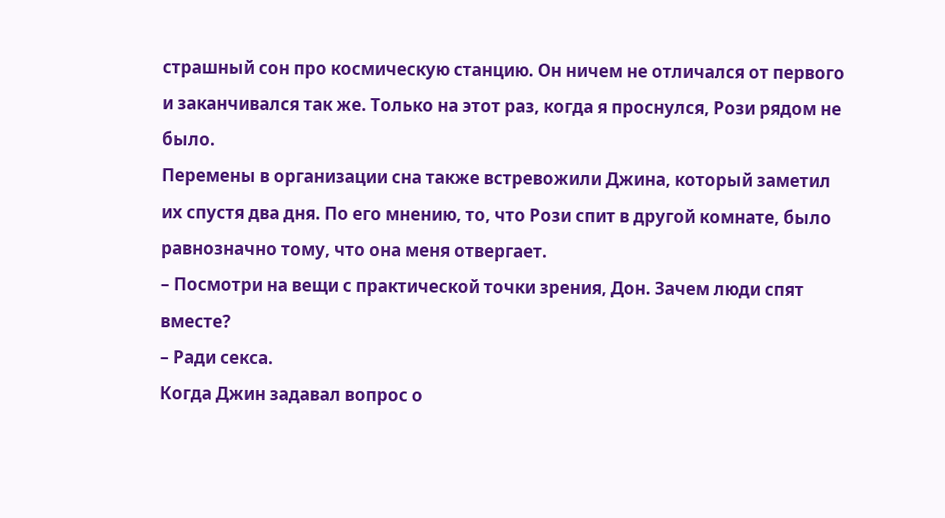страшный сон про космическую станцию. Он ничем не отличался от первого и заканчивался так же. Только на этот раз, когда я проснулся, Рози рядом не было.
Перемены в организации сна также встревожили Джина, который заметил их спустя два дня. По его мнению, то, что Рози спит в другой комнате, было равнозначно тому, что она меня отвергает.
– Посмотри на вещи с практической точки зрения, Дон. Зачем люди спят вместе?
– Ради секса.
Когда Джин задавал вопрос о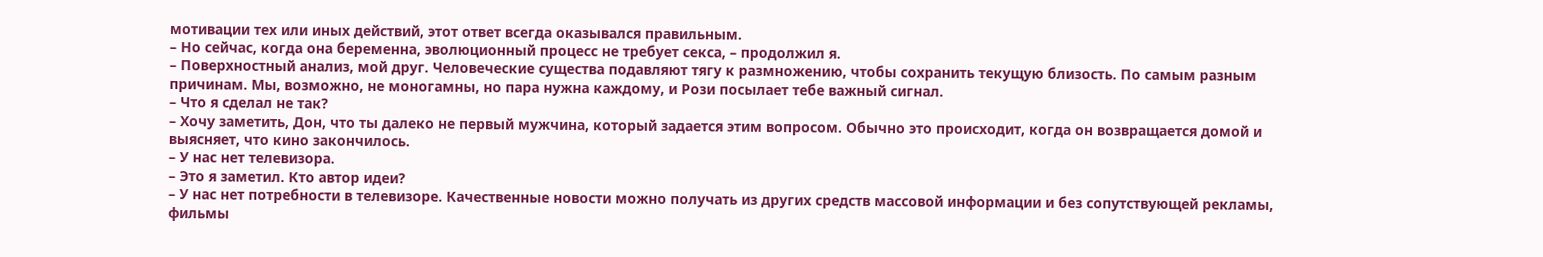мотивации тех или иных действий, этот ответ всегда оказывался правильным.
– Но сейчас, когда она беременна, эволюционный процесс не требует секса, – продолжил я.
– Поверхностный анализ, мой друг. Человеческие существа подавляют тягу к размножению, чтобы сохранить текущую близость. По самым разным причинам. Мы, возможно, не моногамны, но пара нужна каждому, и Рози посылает тебе важный сигнал.
– Что я сделал не так?
– Хочу заметить, Дон, что ты далеко не первый мужчина, который задается этим вопросом. Обычно это происходит, когда он возвращается домой и выясняет, что кино закончилось.
– У нас нет телевизора.
– Это я заметил. Кто автор идеи?
– У нас нет потребности в телевизоре. Качественные новости можно получать из других средств массовой информации и без сопутствующей рекламы, фильмы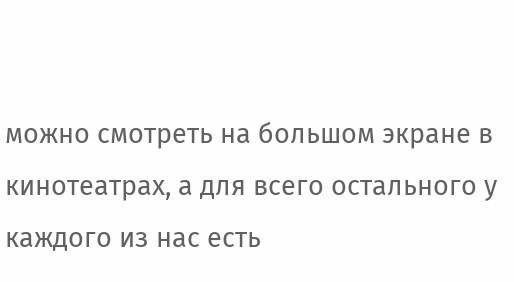можно смотреть на большом экране в кинотеатрах, а для всего остального у каждого из нас есть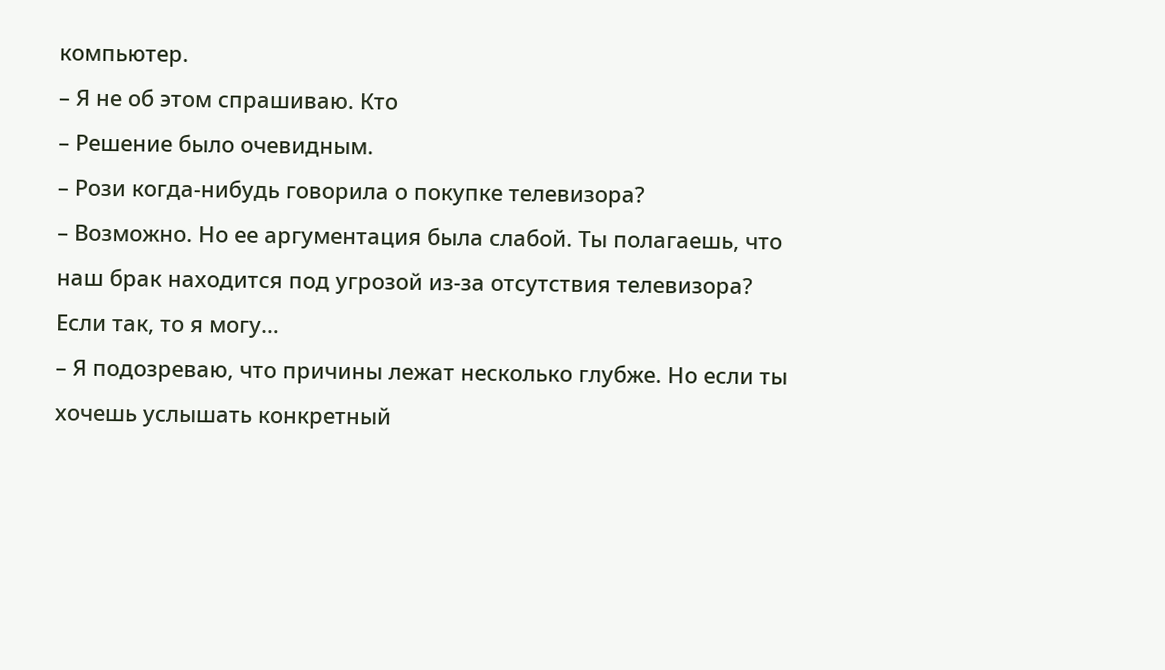компьютер.
– Я не об этом спрашиваю. Кто
– Решение было очевидным.
– Рози когда-нибудь говорила о покупке телевизора?
– Возможно. Но ее аргументация была слабой. Ты полагаешь, что наш брак находится под угрозой из-за отсутствия телевизора? Если так, то я могу…
– Я подозреваю, что причины лежат несколько глубже. Но если ты хочешь услышать конкретный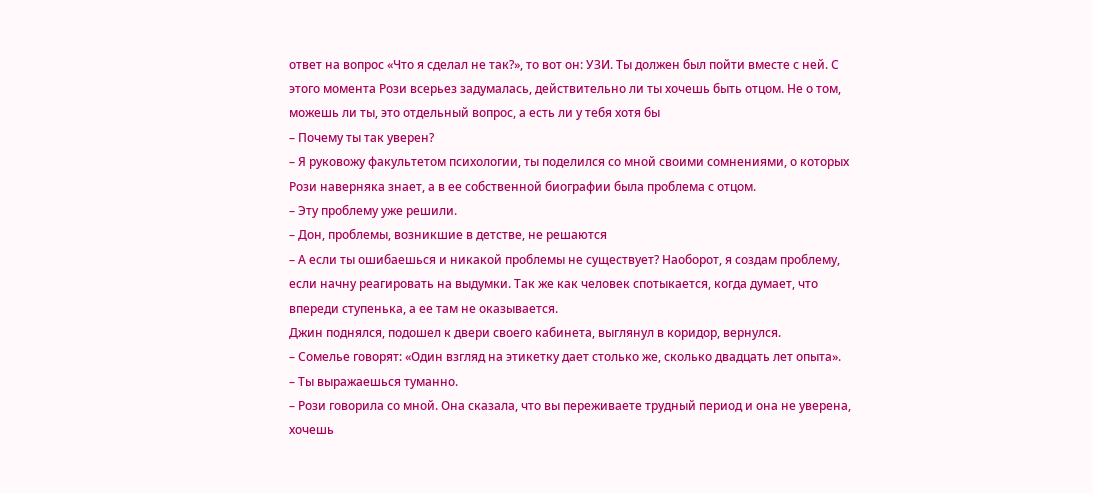ответ на вопрос «Что я сделал не так?», то вот он: УЗИ. Ты должен был пойти вместе с ней. С этого момента Рози всерьез задумалась, действительно ли ты хочешь быть отцом. Не о том, можешь ли ты, это отдельный вопрос, а есть ли у тебя хотя бы
– Почему ты так уверен?
– Я руковожу факультетом психологии, ты поделился со мной своими сомнениями, о которых Рози наверняка знает, а в ее собственной биографии была проблема с отцом.
– Эту проблему уже решили.
– Дон, проблемы, возникшие в детстве, не решаются
– А если ты ошибаешься и никакой проблемы не существует? Наоборот, я создам проблему, если начну реагировать на выдумки. Так же как человек спотыкается, когда думает, что впереди ступенька, а ее там не оказывается.
Джин поднялся, подошел к двери своего кабинета, выглянул в коридор, вернулся.
– Сомелье говорят: «Один взгляд на этикетку дает столько же, сколько двадцать лет опыта».
– Ты выражаешься туманно.
– Рози говорила со мной. Она сказала, что вы переживаете трудный период и она не уверена, хочешь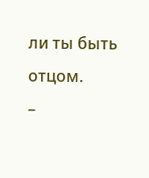ли ты быть отцом.
–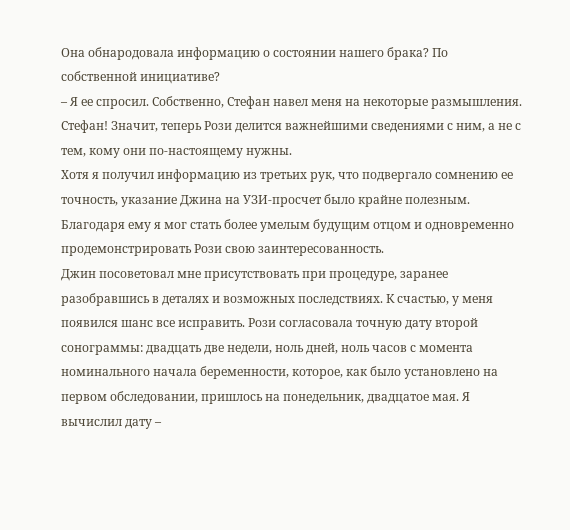Она обнародовала информацию о состоянии нашего брака? По собственной инициативе?
– Я ее спросил. Собственно, Стефан навел меня на некоторые размышления.
Стефан! Значит, теперь Рози делится важнейшими сведениями с ним, а не с тем, кому они по-настоящему нужны.
Хотя я получил информацию из третьих рук, что подвергало сомнению ее точность, указание Джина на УЗИ-просчет было крайне полезным. Благодаря ему я мог стать более умелым будущим отцом и одновременно продемонстрировать Рози свою заинтересованность.
Джин посоветовал мне присутствовать при процедуре, заранее разобравшись в деталях и возможных последствиях. К счастью, у меня появился шанс все исправить. Рози согласовала точную дату второй сонограммы: двадцать две недели, ноль дней, ноль часов с момента номинального начала беременности, которое, как было установлено на первом обследовании, пришлось на понедельник, двадцатое мая. Я вычислил дату –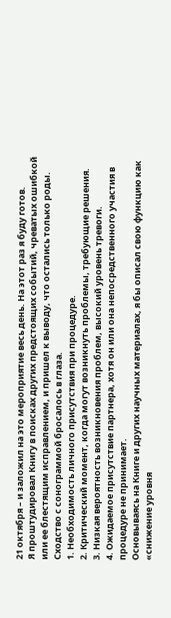21 октября – и заложил на это мероприятие весь день. На этот раз я буду готов.
Я проштудировал Книгу в поисках других предстоящих событий, чреватых ошибкой или ее блестящим исправлением, и пришел к выводу, что остались только роды. Сходство с сонограммой бросалось в глаза.
1. Необходимость личного присутствия при процедуре.
2. Критический момент, когда могут возникнуть проблемы, требующие решения.
3. Низкая вероятность возникновения проблем, высокий уровень тревоги.
4. Ожидаемое присутствие партнера, хотя он или она непосредственного участия в процедуре не принимает.
Основываясь на Книге и других научных материалах, я бы описал свою функцию как «снижение уровня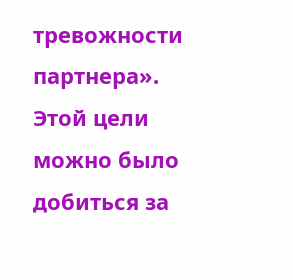тревожности партнера». Этой цели можно было добиться за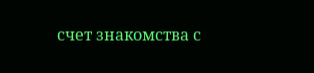счет знакомства с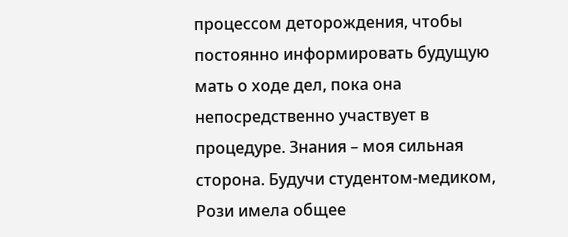процессом деторождения, чтобы постоянно информировать будущую мать о ходе дел, пока она непосредственно участвует в процедуре. Знания – моя сильная сторона. Будучи студентом-медиком, Рози имела общее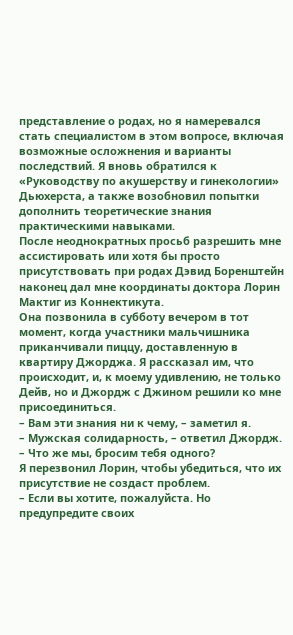представление о родах, но я намеревался стать специалистом в этом вопросе, включая возможные осложнения и варианты последствий. Я вновь обратился к «Руководству по акушерству и гинекологии» Дьюхерста, а также возобновил попытки дополнить теоретические знания практическими навыками.
После неоднократных просьб разрешить мне ассистировать или хотя бы просто присутствовать при родах Дэвид Боренштейн наконец дал мне координаты доктора Лорин Мактиг из Коннектикута.
Она позвонила в субботу вечером в тот момент, когда участники мальчишника приканчивали пиццу, доставленную в квартиру Джорджа. Я рассказал им, что происходит, и, к моему удивлению, не только Дейв, но и Джордж с Джином решили ко мне присоединиться.
– Вам эти знания ни к чему, – заметил я.
– Мужская солидарность, – ответил Джордж. – Что же мы, бросим тебя одного?
Я перезвонил Лорин, чтобы убедиться, что их присутствие не создаст проблем.
– Если вы хотите, пожалуйста. Но предупредите своих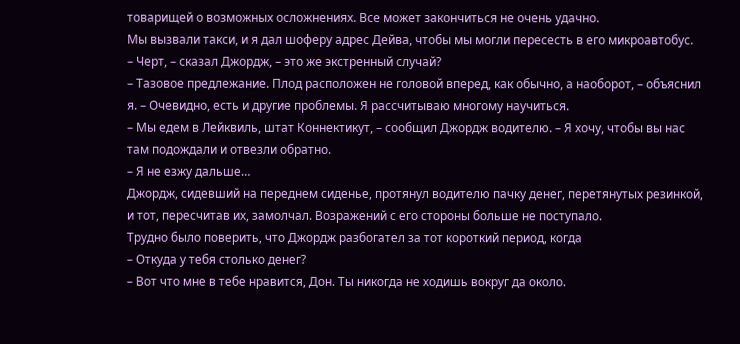товарищей о возможных осложнениях. Все может закончиться не очень удачно.
Мы вызвали такси, и я дал шоферу адрес Дейва, чтобы мы могли пересесть в его микроавтобус.
– Черт, – сказал Джордж, – это же экстренный случай?
– Тазовое предлежание. Плод расположен не головой вперед, как обычно, а наоборот, – объяснил я. – Очевидно, есть и другие проблемы. Я рассчитываю многому научиться.
– Мы едем в Лейквиль, штат Коннектикут, – сообщил Джордж водителю. – Я хочу, чтобы вы нас там подождали и отвезли обратно.
– Я не езжу дальше…
Джордж, сидевший на переднем сиденье, протянул водителю пачку денег, перетянутых резинкой, и тот, пересчитав их, замолчал. Возражений с его стороны больше не поступало.
Трудно было поверить, что Джордж разбогател за тот короткий период, когда
– Откуда у тебя столько денег?
– Вот что мне в тебе нравится, Дон. Ты никогда не ходишь вокруг да около.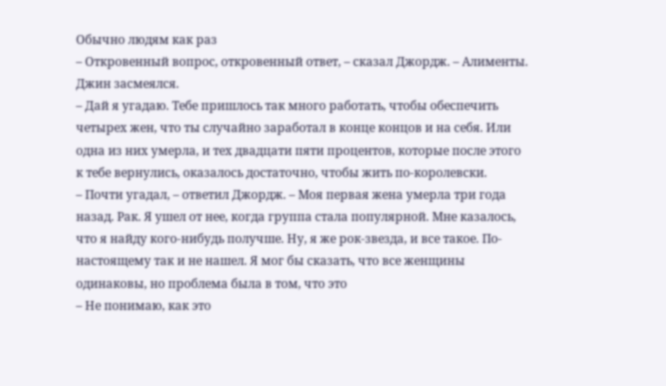Обычно людям как раз
– Откровенный вопрос, откровенный ответ, – сказал Джордж. – Алименты.
Джин засмеялся.
– Дай я угадаю. Тебе пришлось так много работать, чтобы обеспечить четырех жен, что ты случайно заработал в конце концов и на себя. Или одна из них умерла, и тех двадцати пяти процентов, которые после этого к тебе вернулись, оказалось достаточно, чтобы жить по-королевски.
– Почти угадал, – ответил Джордж. – Моя первая жена умерла три года назад. Рак. Я ушел от нее, когда группа стала популярной. Мне казалось, что я найду кого-нибудь получше. Ну, я же рок-звезда, и все такое. По-настоящему так и не нашел. Я мог бы сказать, что все женщины одинаковы, но проблема была в том, что это
– Не понимаю, как это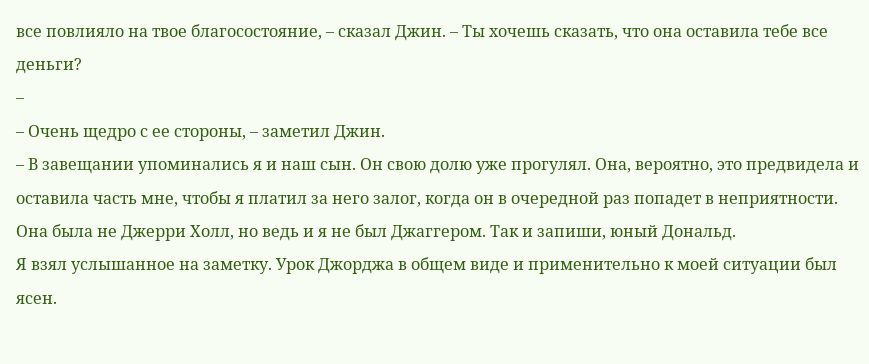все повлияло на твое благосостояние, – сказал Джин. – Ты хочешь сказать, что она оставила тебе все деньги?
–
– Очень щедро с ее стороны, – заметил Джин.
– В завещании упоминались я и наш сын. Он свою долю уже прогулял. Она, вероятно, это предвидела и оставила часть мне, чтобы я платил за него залог, когда он в очередной раз попадет в неприятности. Она была не Джерри Холл, но ведь и я не был Джаггером. Так и запиши, юный Дональд.
Я взял услышанное на заметку. Урок Джорджа в общем виде и применительно к моей ситуации был ясен.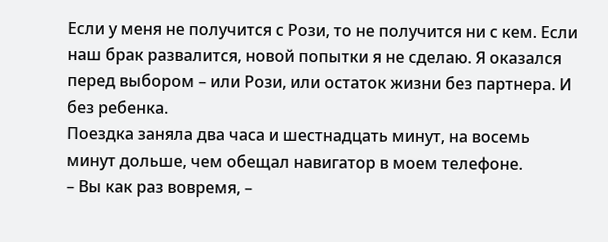Если у меня не получится с Рози, то не получится ни с кем. Если наш брак развалится, новой попытки я не сделаю. Я оказался перед выбором – или Рози, или остаток жизни без партнера. И без ребенка.
Поездка заняла два часа и шестнадцать минут, на восемь минут дольше, чем обещал навигатор в моем телефоне.
– Вы как раз вовремя, –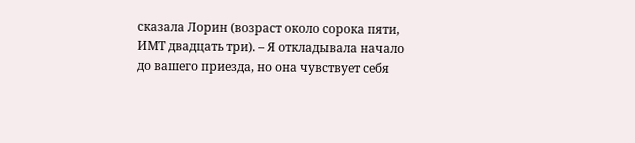сказала Лорин (возраст около сорока пяти, ИМТ двадцать три). – Я откладывала начало до вашего приезда, но она чувствует себя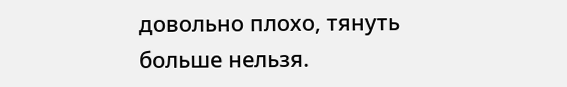довольно плохо, тянуть больше нельзя.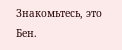Знакомьтесь, это Бен.